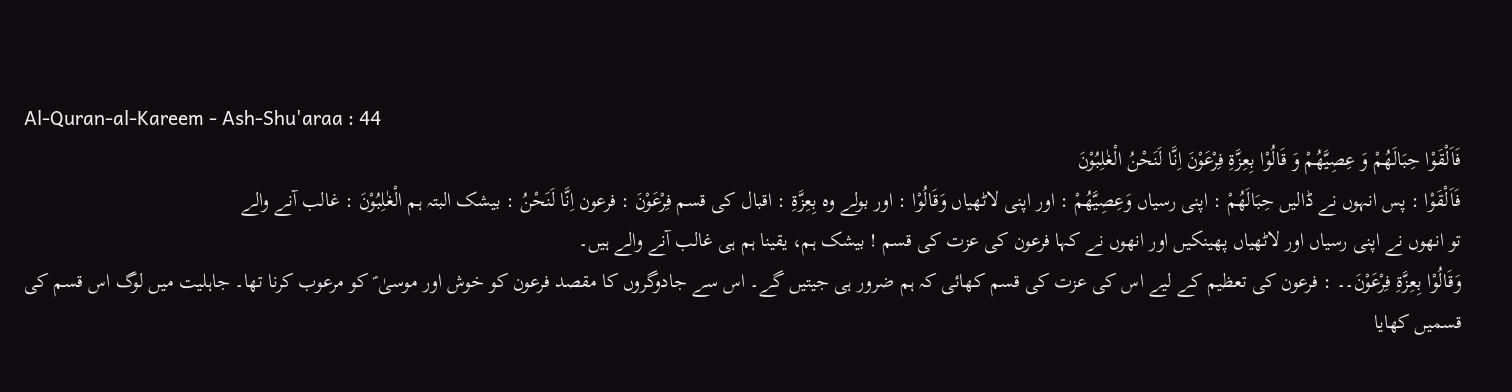Al-Quran-al-Kareem - Ash-Shu'araa : 44
فَاَلْقَوْا حِبَالَهُمْ وَ عِصِیَّهُمْ وَ قَالُوْا بِعِزَّةِ فِرْعَوْنَ اِنَّا لَنَحْنُ الْغٰلِبُوْنَ
فَاَلْقَوْا : پس انہوں نے ڈالیں حِبَالَهُمْ : اپنی رسیاں وَعِصِيَّهُمْ : اور اپنی لاٹھیاں وَقَالُوْا : اور بولے وہ بِعِزَّةِ : اقبال کی قسم فِرْعَوْنَ : فرعون اِنَّا لَنَحْنُ : بیشک البتہ ہم الْغٰلِبُوْنَ : غالب آنے والے
تو انھوں نے اپنی رسیاں اور لاٹھیاں پھینکیں اور انھوں نے کہا فرعون کی عزت کی قسم ! بیشک ہم، یقینا ہم ہی غالب آنے والے ہیں۔
وَقَالُوْا بِعِزَّةِ فِرْعَوْنَ۔۔ : فرعون کی تعظیم کے لیے اس کی عزت کی قسم کھائی کہ ہم ضرور ہی جیتیں گے۔ اس سے جادوگروں کا مقصد فرعون کو خوش اور موسیٰ ؑ کو مرعوب کرنا تھا۔ جاہلیت میں لوگ اس قسم کی قسمیں کھایا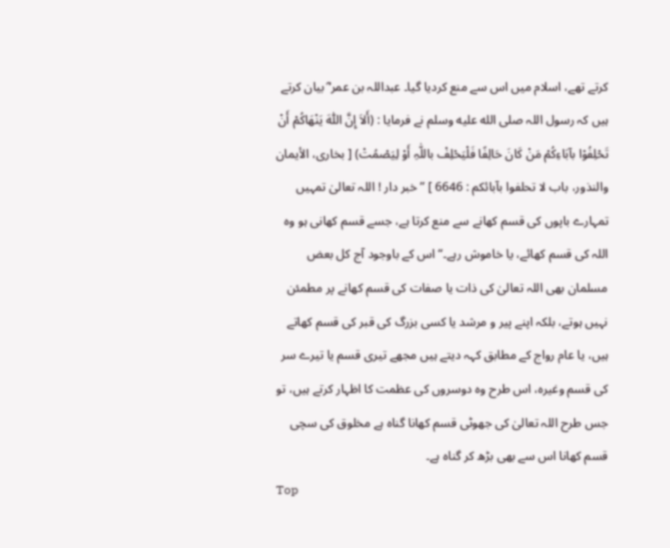کرتے تھے، اسلام میں اس سے منع کردیا گیا۔ عبداللہ بن عمر ؓ بیان کرتے ہیں کہ رسول اللہ صلى الله عليه وسلم نے فرمایا : (أَلاَ إِنَّ اللّٰہَ یَنْھَاکُمْ أَنْ تَحْلِفُوْا بآبَاءِکُمْ مَنْ کَانَ حَالِفًا فَلْیَحْلِفْ باللّٰہِ أَوْ لِیَصْمُتْ) [ بخاری، الأیمان والنذور، باب لا تحلفوا بآبائکم : 6646 ] ”خبر دار ! اللہ تعالیٰ تمہیں تمہارے باپوں کی قسم کھانے سے منع کرتا ہے، جسے قسم کھانی ہو وہ اللہ کی قسم کھائے، یا خاموش رہے۔“ اس کے باوجود آج کل بعض مسلمان بھی اللہ تعالیٰ کی ذات یا صفات کی قسم کھانے پر مطمئن نہیں ہوتے، بلکہ اپنے پیر و مرشد یا کسی بزرگ کی قبر کی قسم کھاتے ہیں، یا عام رواج کے مطابق کہہ دیتے ہیں مجھے تیری قسم یا تیرے سر کی قسم وغیرہ، اس طرح وہ دوسروں کی عظمت کا اظہار کرتے ہیں، تو جس طرح اللہ تعالیٰ کی جھوٹی قسم کھانا گناہ ہے مخلوق کی سچی قسم کھانا اس سے بھی بڑھ کر گناہ ہے۔
Top